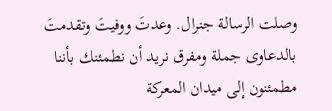وصلت الرسالة جنرال. وعدتَ ووفيتَ وتقدمتَ بالدعاوى جملة ومفرق نريد أن نطمئنك بأننا مطمئنون إلى ميدان المعركة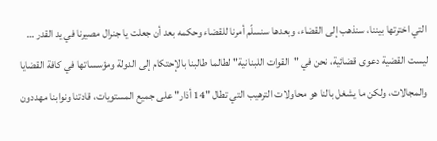التي اخترتها بيننا، سنذهب إلى القضاء، وبعدها سنسلّم أمرنا للقضاء وحكمه بعد أن جعلت يا جنرال مصيرنا في يد القدر …
ليست القضية دعوى قضائية، نحن في "القوات اللبنانية" لطالما طالبنا بالإحتكام إلى الدولة ومؤسساتها في كافة القضايا والمجالات، ولكن ما يشغل بالنا هو محاولات الترهيب التي تطال "14 أذار" على جميع المستويات، قادتنا ونوابنا مهددون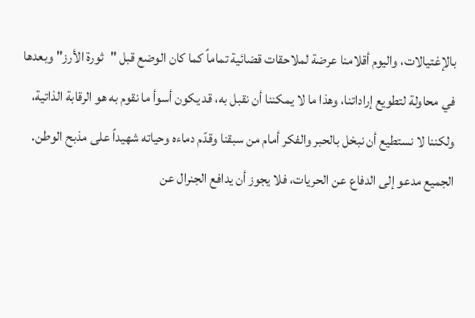بالإغتيالات، واليوم أقلامنا عرضة لملاحقات قضائية تماماً كما كان الوضع قبل "ثورة الأرز" وبعدها في محاولة لتطويع إراداتنا، وهذا ما لا يمكننا أن نقبل به، قد يكون أسوأ ما نقوم به هو الرقابة الذاتية، ولكننا لا نستطيع أن نبخل بالحبر والفكر أمام من سبقنا وقدّم دماءه وحياته شهيداً على مذبح الوطن.
الجميع مدعو إلى الدفاع عن الحريات، فلا يجوز أن يدافع الجنرال عن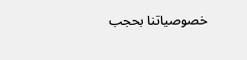خصوصياتنا بحجب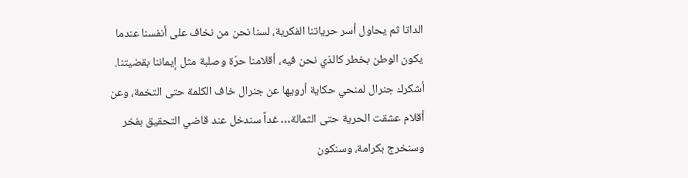الداتا ثم يحاول أسر حرياتنا الفكرية، لسنا نحن من نخاف على أنفسنا عندما يكون الوطن بخطر كالذي نحن فيه، أقلامنا حرّة وصلبة مثل إيماننا بقضيتنا. أشكرك جنرال لمنحي حكاية أرويها عن جنرال خاف الكلمة حتى التخمة، وعن أقلام عشقت الحرية حتى الثمالة… غداً سندخل عند قاضي التحقيق بفخر وسنخرج بكرامة، وسنكون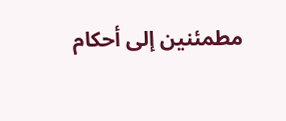مطمئنين إلى أحكام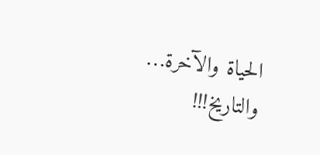الحياة والآخرة… والتاريخ!!!